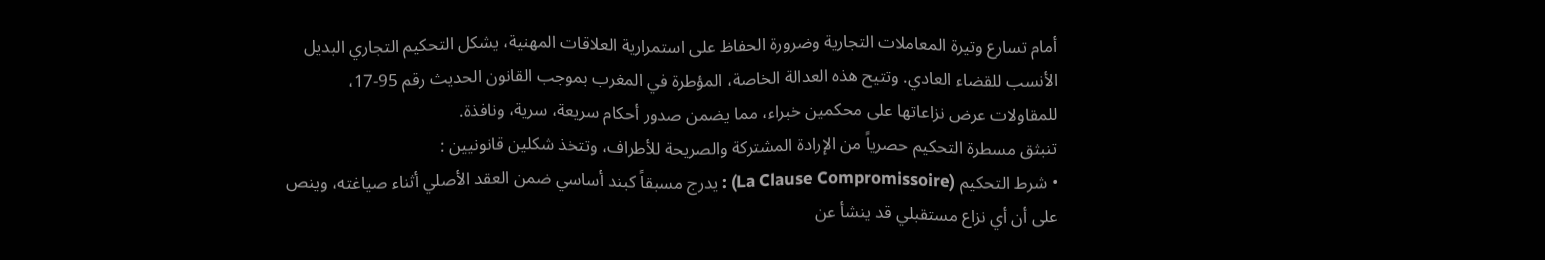أمام تسارع وتيرة المعاملات التجارية وضرورة الحفاظ على استمرارية العلاقات المهنية، يشكل التحكيم التجاري البديل الأنسب للقضاء العادي. وتتيح هذه العدالة الخاصة، المؤطرة في المغرب بموجب القانون الحديث رقم 95-17، للمقاولات عرض نزاعاتها على محكمين خبراء، مما يضمن صدور أحكام سريعة، سرية، ونافذة.
تنبثق مسطرة التحكيم حصرياً من الإرادة المشتركة والصريحة للأطراف، وتتخذ شكلين قانونيين :
• شرط التحكيم (La Clause Compromissoire) : يدرج مسبقاً كبند أساسي ضمن العقد الأصلي أثناء صياغته، وينص على أن أي نزاع مستقبلي قد ينشأ عن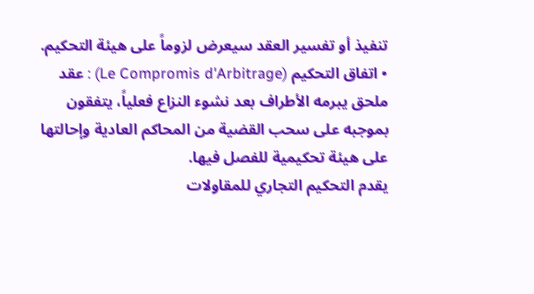تنفيذ أو تفسير العقد سيعرض لزوماً على هيئة التحكيم.
• اتفاق التحكيم (Le Compromis d'Arbitrage) : عقد ملحق يبرمه الأطراف بعد نشوء النزاع فعلياً، يتفقون بموجبه على سحب القضية من المحاكم العادية وإحالتها على هيئة تحكيمية للفصل فيها.
يقدم التحكيم التجاري للمقاولات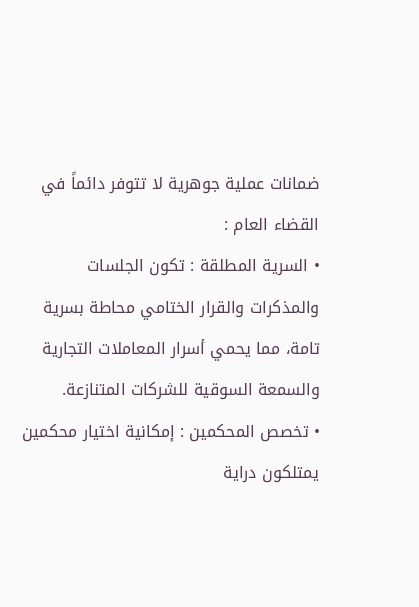ضمانات عملية جوهرية لا تتوفر دائماً في القضاء العام :
• السرية المطلقة : تكون الجلسات والمذكرات والقرار الختامي محاطة بسرية تامة، مما يحمي أسرار المعاملات التجارية والسمعة السوقية للشركات المتنازعة.
• تخصص المحكمين : إمكانية اختيار محكمين يمتلكون دراية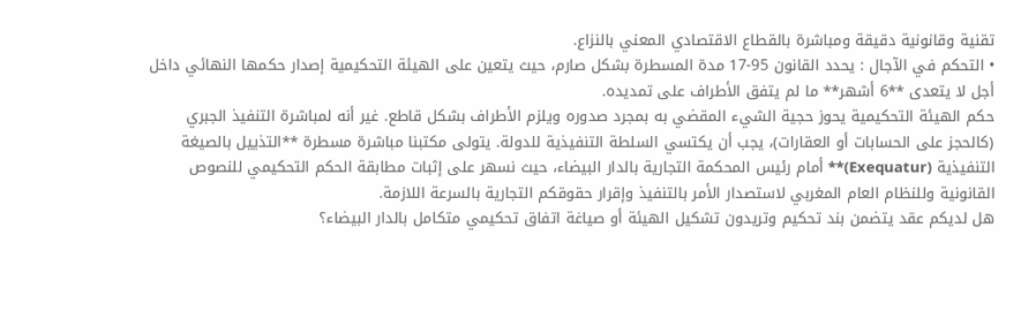تقنية وقانونية دقيقة ومباشرة بالقطاع الاقتصادي المعني بالنزاع.
• التحكم في الآجال : يحدد القانون 95-17 مدة المسطرة بشكل صارم، حيث يتعين على الهيئة التحكيمية إصدار حكمها النهائي داخل أجل لا يتعدى **6 أشهر** ما لم يتفق الأطراف على تمديده.
حكم الهيئة التحكيمية يحوز حجية الشيء المقضي به بمجرد صدوره ويلزم الأطراف بشكل قاطع. غير أنه لمباشرة التنفيذ الجبري (كالحجز على الحسابات أو العقارات)، يجب أن يكتسي السلطة التنفيذية للدولة. يتولى مكتبنا مباشرة مسطرة **التذييل بالصيغة التنفيذية (Exequatur)** أمام رئيس المحكمة التجارية بالدار البيضاء، حيث نسهر على إثبات مطابقة الحكم التحكيمي للنصوص القانونية وللنظام العام المغربي لاستصدار الأمر بالتنفيذ وإقرار حقوقكم التجارية بالسرعة اللازمة.
هل لديكم عقد يتضمن بند تحكيم وتريدون تشكيل الهيئة أو صياغة اتفاق تحكيمي متكامل بالدار البيضاء؟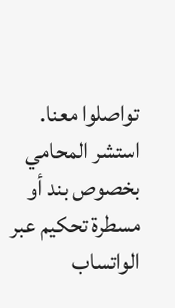تواصلوا معنا.
استشر المحامي بخصوص بند أو مسطرة تحكيم عبر الواتساب